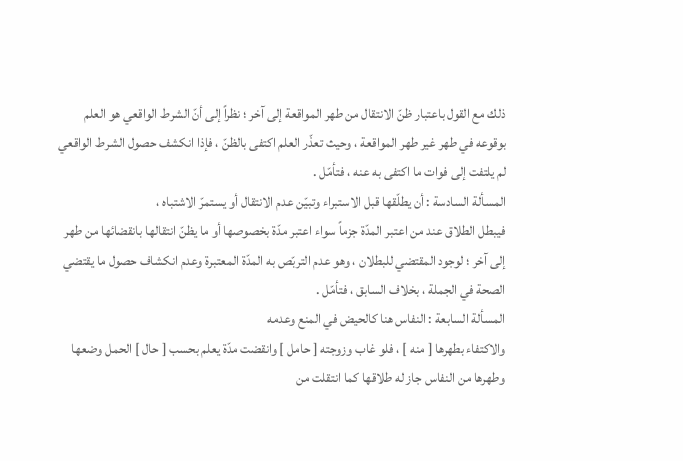ذلك مع القول باعتبار ظنّ الانتقال من طهر المواقعة إلى آخر ؛ نظراً إلى أنّ الشرط الواقعي هو العلم بوقوعه في طهر غير طهر المواقعة ، وحيث تعذّر العلم اكتفى بالظنّ ، فإذا انكشف حصول الشرط الواقعي لم يلتفت إلى فوات ما اكتفى به عنه ، فتأمّل .
المسألة السادسة : أن يطلّقها قبل الاستبراء وتبيّن عدم الانتقال أو يستمرّ الاشتباه ،
فيبطل الطلاق عند من اعتبر المدّة جزماً سواء اعتبر مدّة بخصوصها أو ما يظنّ انتقالها بانقضائها من طهر إلى آخر ؛ لوجود المقتضي للبطلان ، وهو عدم التربّص به المدّة المعتبرة وعدم انكشاف حصول ما يقتضي الصحة في الجملة ، بخلاف السابق ، فتأمّل .
المسألة السابعة : النفاس هنا كالحيض في المنع وعدمه
والاكتفاء بطهرها [ منه ] ، فلو غاب وزوجته [ حامل ] وانقضت مدّة يعلم بحسب [ حال ] الحمل وضعها وطهرها من النفاس جاز له طلاقها كما انتقلت من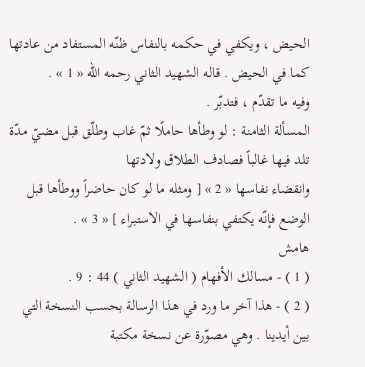الحيض ، ويكفي في حكمه بالنفاس ظنّه المستفاد من عادتها كما في الحيض . قاله الشهيد الثاني رحمه الله « 1 » .
وفيه ما تقدّم ، فتدبّر .
المسألة الثامنة : لو وطأها حاملًا ثمّ غاب وطلّق قبل مضيّ مدّة تلد فيها غالباً فصادف الطلاق ولادتها
وانقضاء نفاسها « 2 » [ ومثله ما لو كان حاضراً ووطأها قبل الوضع فإنّه يكتفي بنفاسها في الاستبراء ] « 3 » .
هامش
( 1 ) - مسالك الأفهام ( الشهيد الثاني ) 44 : 9 .
( 2 ) - هذا آخر ما ورد في هذا الرسالة بحسب النسخة التي بين أيدينا . وهي مصوّرة عن نسخة مكتبة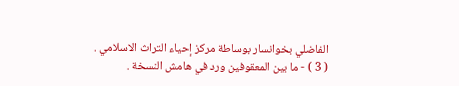الفاضلي بخوانسار بوساطة مركز إحياء التراث الاسلامي .
( 3 ) - ما بين المعقوفين ورد في هامش النسخة .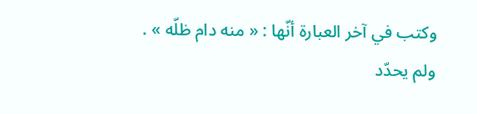وكتب في آخر العبارة أنّها : « منه دام ظلّه » . ولم يحدّد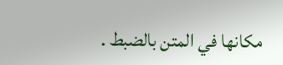مكانها في المتن بالضبط .